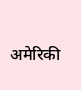अमेरिकी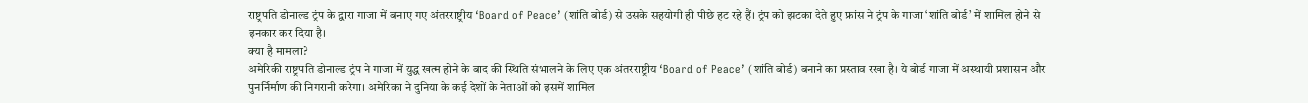राष्ट्रपति डोनाल्ड ट्रंप के द्वारा गाजा में बनाए गए अंतरराष्ट्रीय ‘Board of Peace’ (शांति बोर्ड) से उसके सहयोगी ही पीछे हट रहे हैं। ट्रंप को झटका देते हुए फ्रांस ने ट्रंप के गाजा ‘शांति बोर्ड’ में शामिल होने से इनकार कर दिया है।
क्या है मामला?
अमेरिकी राष्ट्रपति डोनाल्ड ट्रंप ने गाजा में युद्ध खत्म होने के बाद की स्थिति संभालने के लिए एक अंतरराष्ट्रीय ‘Board of Peace’ (शांति बोर्ड) बनाने का प्रस्ताव रखा है। ये बोर्ड गाजा में अस्थायी प्रशासन और पुनर्निर्माण की निगरानी करेगा। अमेरिका ने दुनिया के कई देशों के नेताओं को इसमें शामिल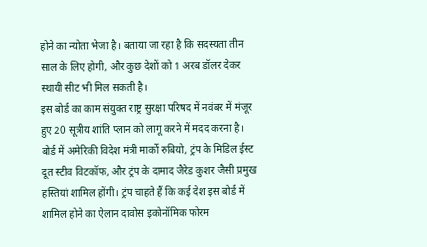होने का न्योता भेजा है। बताया जा रहा है कि सदस्यता तीन साल के लिए होगी, और कुछ देशों को 1 अरब डॉलर देकर स्थायी सीट भी मिल सकती है।
इस बोर्ड का काम संयुक्त राष्ट्र सुरक्षा परिषद में नवंबर में मंजूर हुए 20 सूत्रीय शांति प्लान को लागू करने में मदद करना है। बोर्ड में अमेरिकी विदेश मंत्री मार्को रुबियो, ट्रंप के मिडिल ईस्ट दूत स्टीव विटकॉफ, और ट्रंप के दामाद जैरेड कुशर जैसी प्रमुख हस्तियां शामिल होंगी। ट्रंप चाहते हैं कि कई देश इस बोर्ड में शामिल होने का ऐलान दावोस इकोनॉमिक फोरम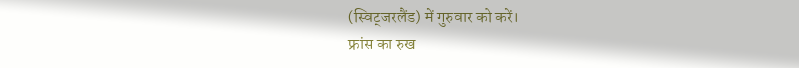(स्विट्जरलैंड) में गुरुवार को करें।
फ्रांस का रुख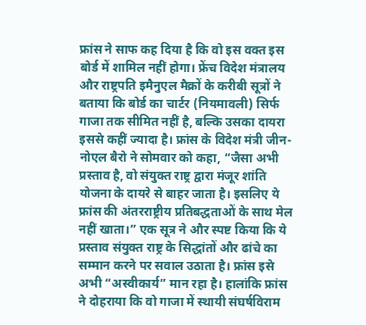फ्रांस ने साफ कह दिया है कि वो इस वक्त इस बोर्ड में शामिल नहीं होगा। फ्रेंच विदेश मंत्रालय और राष्ट्रपति इमैनुएल मैक्रों के करीबी सूत्रों ने बताया कि बोर्ड का चार्टर (नियमावली) सिर्फ गाजा तक सीमित नहीं है, बल्कि उसका दायरा इससे कहीं ज्यादा है। फ्रांस के विदेश मंत्री जीन-नोएल बैरो ने सोमवार को कहा, “जैसा अभी प्रस्ताव है, वो संयुक्त राष्ट्र द्वारा मंजूर शांति योजना के दायरे से बाहर जाता है। इसलिए ये फ्रांस की अंतरराष्ट्रीय प्रतिबद्धताओं के साथ मेल नहीं खाता।” एक सूत्र ने और स्पष्ट किया कि ये प्रस्ताव संयुक्त राष्ट्र के सिद्धांतों और ढांचे का सम्मान करने पर सवाल उठाता है। फ्रांस इसे अभी “अस्वीकार्य” मान रहा है। हालांकि फ्रांस ने दोहराया कि वो गाजा में स्थायी संघर्षविराम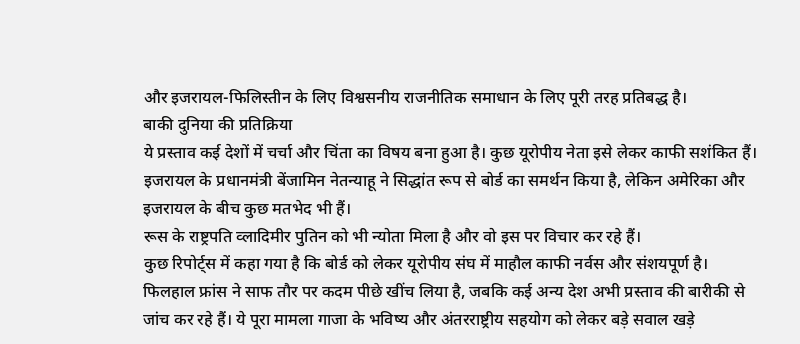और इजरायल-फिलिस्तीन के लिए विश्वसनीय राजनीतिक समाधान के लिए पूरी तरह प्रतिबद्ध है।
बाकी दुनिया की प्रतिक्रिया
ये प्रस्ताव कई देशों में चर्चा और चिंता का विषय बना हुआ है। कुछ यूरोपीय नेता इसे लेकर काफी सशंकित हैं।
इजरायल के प्रधानमंत्री बेंजामिन नेतन्याहू ने सिद्धांत रूप से बोर्ड का समर्थन किया है, लेकिन अमेरिका और इजरायल के बीच कुछ मतभेद भी हैं।
रूस के राष्ट्रपति व्लादिमीर पुतिन को भी न्योता मिला है और वो इस पर विचार कर रहे हैं।
कुछ रिपोर्ट्स में कहा गया है कि बोर्ड को लेकर यूरोपीय संघ में माहौल काफी नर्वस और संशयपूर्ण है।
फिलहाल फ्रांस ने साफ तौर पर कदम पीछे खींच लिया है, जबकि कई अन्य देश अभी प्रस्ताव की बारीकी से जांच कर रहे हैं। ये पूरा मामला गाजा के भविष्य और अंतरराष्ट्रीय सहयोग को लेकर बड़े सवाल खड़े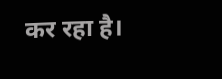कर रहा है।